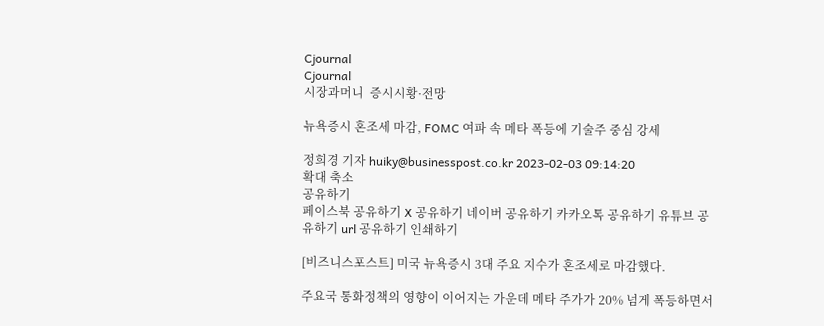Cjournal
Cjournal
시장과머니  증시시황·전망

뉴욕증시 혼조세 마감, FOMC 여파 속 메타 폭등에 기술주 중심 강세

정희경 기자 huiky@businesspost.co.kr 2023-02-03 09:14:20
확대 축소
공유하기
페이스북 공유하기 X 공유하기 네이버 공유하기 카카오톡 공유하기 유튜브 공유하기 url 공유하기 인쇄하기

[비즈니스포스트] 미국 뉴욕증시 3대 주요 지수가 혼조세로 마감했다.

주요국 통화정책의 영향이 이어지는 가운데 메타 주가가 20% 넘게 폭등하면서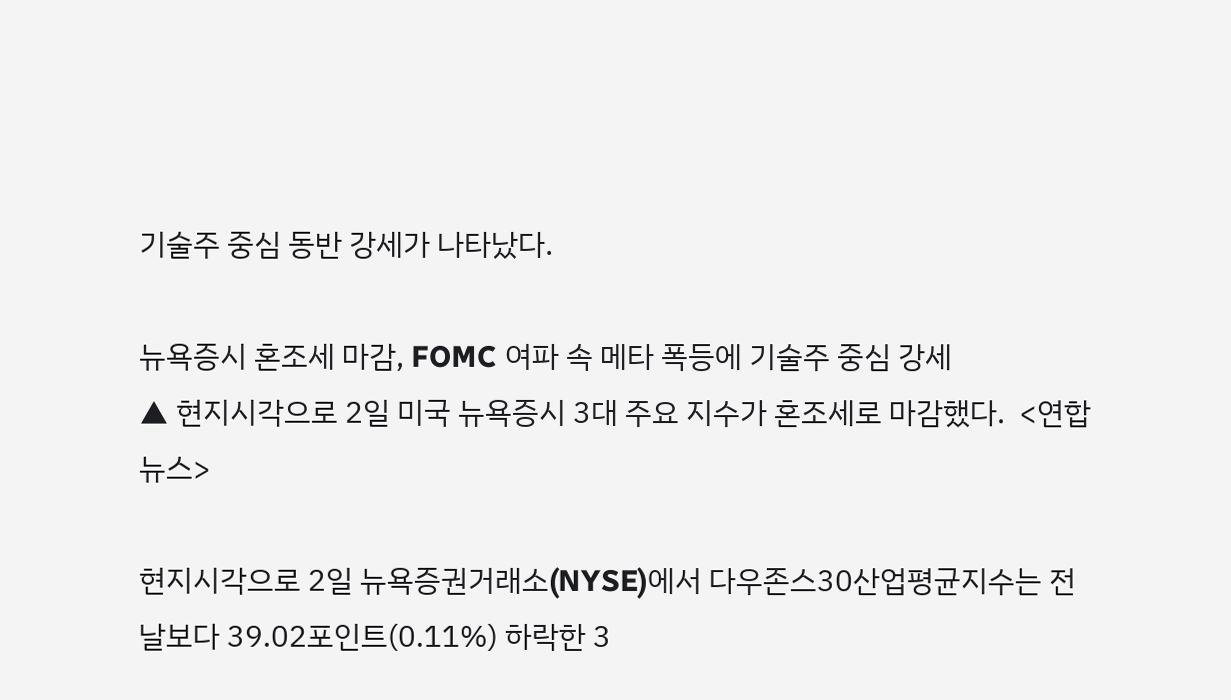기술주 중심 동반 강세가 나타났다.

뉴욕증시 혼조세 마감, FOMC 여파 속 메타 폭등에 기술주 중심 강세
▲ 현지시각으로 2일 미국 뉴욕증시 3대 주요 지수가 혼조세로 마감했다.  <연합뉴스>

현지시각으로 2일 뉴욕증권거래소(NYSE)에서 다우존스30산업평균지수는 전날보다 39.02포인트(0.11%) 하락한 3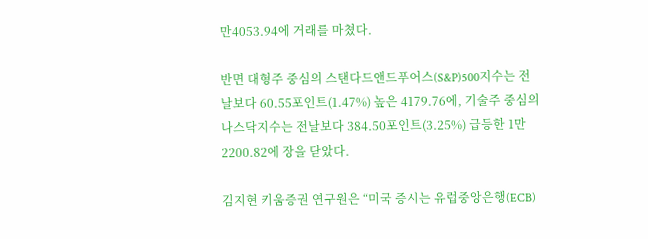만4053.94에 거래를 마쳤다.

반면 대형주 중심의 스탠다드앤드푸어스(S&P)500지수는 전날보다 60.55포인트(1.47%) 높은 4179.76에, 기술주 중심의 나스닥지수는 전날보다 384.50포인트(3.25%) 급등한 1만2200.82에 장을 닫았다.

김지현 키움증권 연구원은 “미국 증시는 유럽중앙은행(ECB)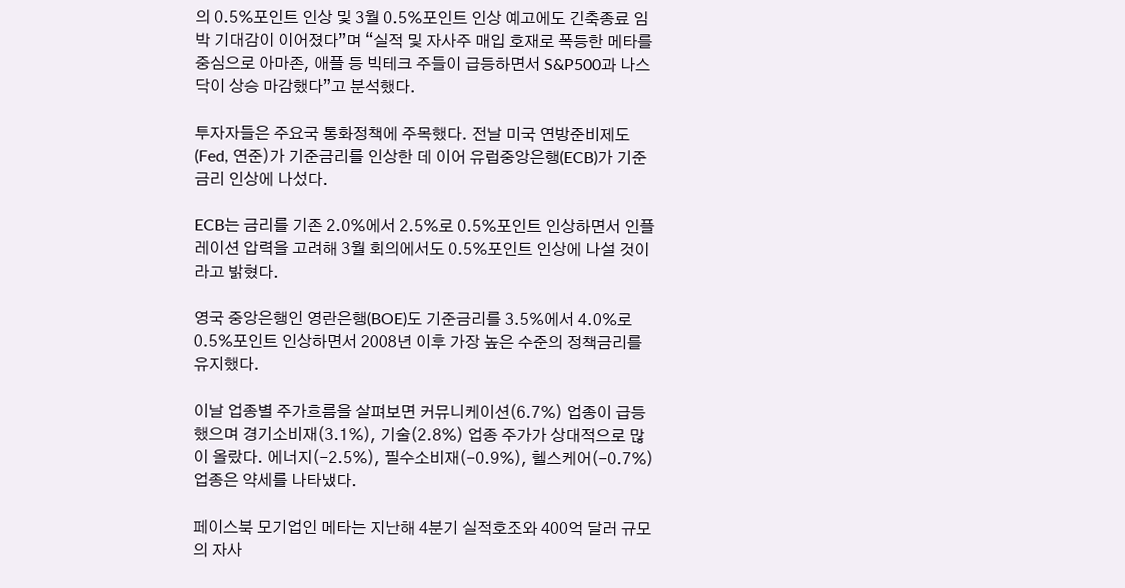의 0.5%포인트 인상 및 3월 0.5%포인트 인상 예고에도 긴축종료 임박 기대감이 이어졌다”며 “실적 및 자사주 매입 호재로 폭등한 메타를 중심으로 아마존, 애플 등 빅테크 주들이 급등하면서 S&P500과 나스닥이 상승 마감했다”고 분석했다.

투자자들은 주요국 통화정책에 주목했다. 전날 미국 연방준비제도(Fed, 연준)가 기준금리를 인상한 데 이어 유럽중앙은행(ECB)가 기준금리 인상에 나섰다.

ECB는 금리를 기존 2.0%에서 2.5%로 0.5%포인트 인상하면서 인플레이션 압력을 고려해 3월 회의에서도 0.5%포인트 인상에 나설 것이라고 밝혔다.

영국 중앙은행인 영란은행(BOE)도 기준금리를 3.5%에서 4.0%로 0.5%포인트 인상하면서 2008년 이후 가장 높은 수준의 정책금리를 유지했다.

이날 업종별 주가흐름을 살펴보면 커뮤니케이션(6.7%) 업종이 급등했으며 경기소비재(3.1%), 기술(2.8%) 업종 주가가 상대적으로 많이 올랐다. 에너지(-2.5%), 필수소비재(-0.9%), 헬스케어(-0.7%) 업종은 약세를 나타냈다.

페이스북 모기업인 메타는 지난해 4분기 실적호조와 400억 달러 규모의 자사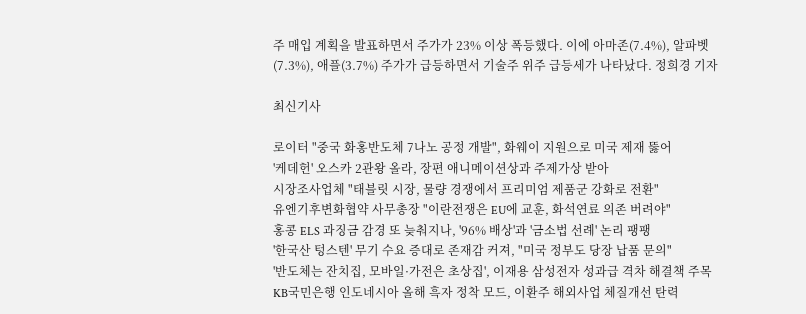주 매입 계획을 발표하면서 주가가 23% 이상 폭등했다. 이에 아마존(7.4%), 알파벳(7.3%), 애플(3.7%) 주가가 급등하면서 기술주 위주 급등세가 나타났다. 정희경 기자

최신기사

로이터 "중국 화홍반도체 7나노 공정 개발", 화웨이 지원으로 미국 제재 뚫어
'케데헌' 오스카 2관왕 올라, 장편 애니메이션상과 주제가상 받아
시장조사업체 "태블릿 시장, 물량 경쟁에서 프리미엄 제품군 강화로 전환"
유엔기후변화협약 사무총장 "이란전쟁은 EU에 교훈, 화석연료 의존 버려야"
홍콩 ELS 과징금 감경 또 늦춰지나, '96% 배상'과 '금소법 선례' 논리 팽팽
'한국산 텅스텐' 무기 수요 증대로 존재감 커져, "미국 정부도 당장 납품 문의"
'반도체는 잔치집, 모바일·가전은 초상집', 이재용 삼성전자 성과급 격차 해결책 주목
KB국민은행 인도네시아 올해 흑자 정착 모드, 이환주 해외사업 체질개선 탄력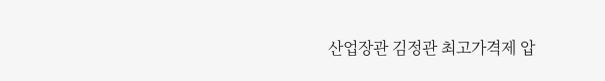산업장관 김정관 최고가격제 압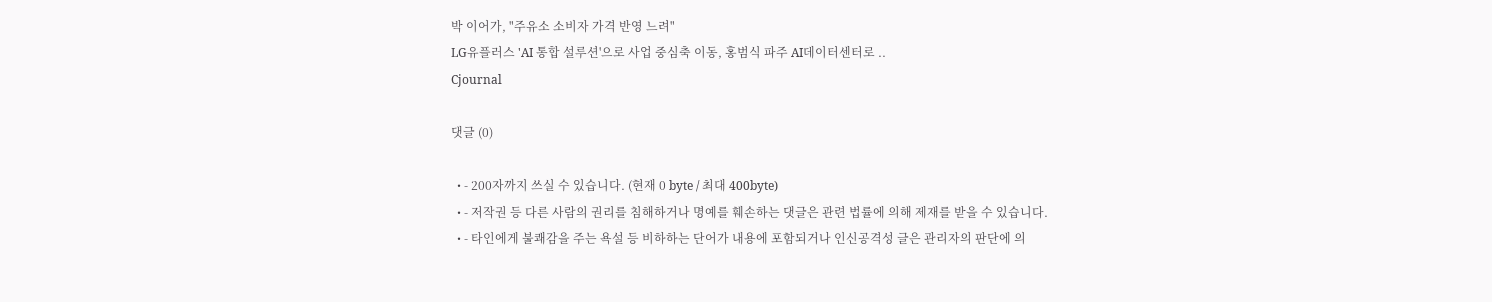박 이어가, "주유소 소비자 가격 반영 느려"
LG유플러스 'AI 통합 설루션'으로 사업 중심축 이동, 홍범식 파주 AI데이터센터로 ..
Cjournal

댓글 (0)

  • - 200자까지 쓰실 수 있습니다. (현재 0 byte / 최대 400byte)
  • - 저작권 등 다른 사람의 권리를 침해하거나 명예를 훼손하는 댓글은 관련 법률에 의해 제재를 받을 수 있습니다.
  • - 타인에게 불쾌감을 주는 욕설 등 비하하는 단어가 내용에 포함되거나 인신공격성 글은 관리자의 판단에 의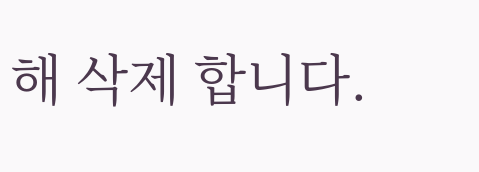해 삭제 합니다.